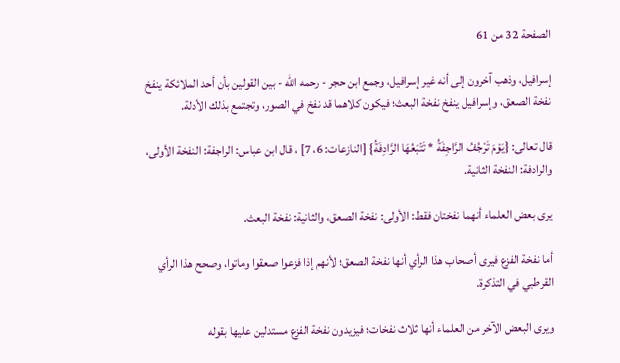الصفحة 32 من 61

إسرافيل، وذهب آخرون إلى أنه غير إسرافيل، وجمع ابن حجر - رحمه الله - بين القولين بأن أحد الملائكة ينفخ نفخة الصعق، وإسرافيل ينفخ نفخة البعث؛ فيكون كلاهما قد نفخ في الصور، وتجتمع بذلك الأدلة.

قال تعالى: {يَوْمَ تَرْجُفُ الرَّاجِفَةُ * تَتْبَعُهَا الرَّادِفَةُ} [النازعات: 6، 7] ، قال ابن عباس: الراجفة: النفخة الأولى، والرادفة: النفخة الثانية.

يرى بعض العلماء أنهما نفختان فقط: الأولى: نفخة الصعق، والثانية: نفخة البعث.

أما نفخة الفزع فيرى أصحاب هذا الرأي أنها نفخة الصعق؛ لأنهم إذا فزعوا صعقوا وماتوا، وصحح هذا الرأي القرطبي في التذكرة.

ويرى البعض الآخر من العلماء أنها ثلاث نفخات؛ فيزيدون نفخة الفزع مستدلين عليها بقوله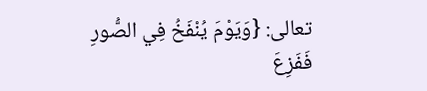تعالى: {وَيَوْمَ يُنْفَخُ فِي الصُّورِ فَفَزِعَ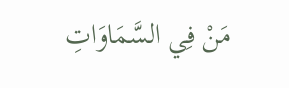مَنْ فِي السَّمَاوَاتِ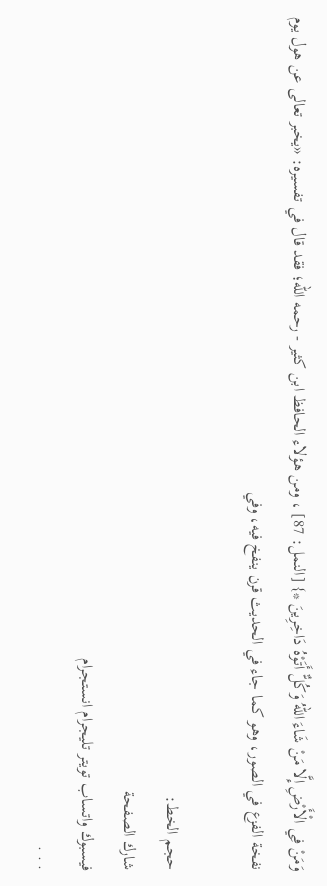وَمَنْ فِي الْأَرْضِ إِلَّا مَنْ شَاءَ اللهُ وَكُلٌّ أَتَوْهُ دَاخِرِينَ *} [النمل: 87] ، ومن هؤلاء الحافظ ابن كثير - رحمه الله؛ فقد قال في تفسيره: «يخبر تعالى عن هول يوم نفخة الفزع في الصور، وهو كما جاء في الحديث قرن ينفخ فيه، وفي

حجم الخط:
شارك الصفحة
فيسبوك واتساب تويتر تليجرام انستجرام
. . .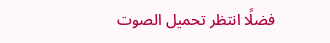فضلًا انتظر تحميل الصوت